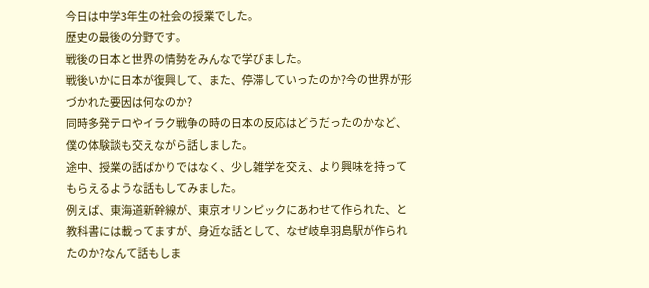今日は中学3年生の社会の授業でした。
歴史の最後の分野です。
戦後の日本と世界の情勢をみんなで学びました。
戦後いかに日本が復興して、また、停滞していったのか?今の世界が形づかれた要因は何なのか?
同時多発テロやイラク戦争の時の日本の反応はどうだったのかなど、僕の体験談も交えながら話しました。
途中、授業の話ばかりではなく、少し雑学を交え、より興味を持ってもらえるような話もしてみました。
例えば、東海道新幹線が、東京オリンピックにあわせて作られた、と教科書には載ってますが、身近な話として、なぜ岐阜羽島駅が作られたのか?なんて話もしま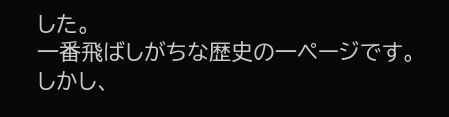した。
一番飛ばしがちな歴史の一ページです。
しかし、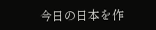今日の日本を作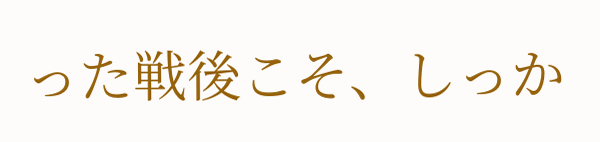った戦後こそ、しっか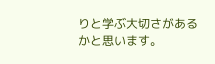りと学ぶ大切さがあるかと思います。